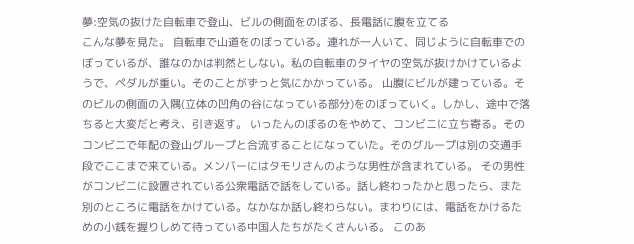夢:空気の抜けた自転車で登山、ビルの側面をのぼる、長電話に腹を立てる
こんな夢を見た。 自転車で山道をのぼっている。連れが一人いて、同じように自転車でのぼっているが、誰なのかは判然としない。私の自転車のタイヤの空気が抜けかけているようで、ペダルが重い。そのことがずっと気にかかっている。 山腹にビルが建っている。そのビルの側面の入隅(立体の凹角の谷になっている部分)をのぼっていく。しかし、途中で落ちると大変だと考え、引き返す。 いったんのぼるのをやめて、コンビニに立ち寄る。そのコンビニで年配の登山グループと合流することになっていた。そのグループは別の交通手段でここまで来ている。メンバーにはタモリさんのような男性が含まれている。 その男性がコンビニに設置されている公衆電話で話をしている。話し終わったかと思ったら、また別のところに電話をかけている。なかなか話し終わらない。まわりには、電話をかけるための小銭を握りしめて待っている中国人たちがたくさんいる。 このあ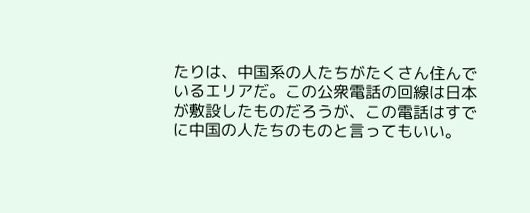たりは、中国系の人たちがたくさん住んでいるエリアだ。この公衆電話の回線は日本が敷設したものだろうが、この電話はすでに中国の人たちのものと言ってもいい。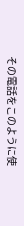その電話をこのように使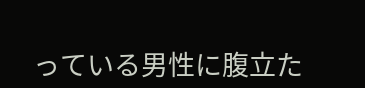っている男性に腹立た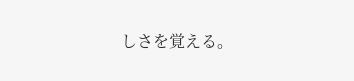しさを覚える。